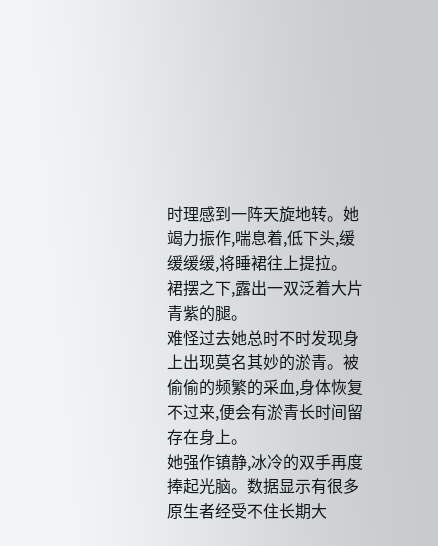时理感到一阵天旋地转。她竭力振作,喘息着,低下头,缓缓缓缓,将睡裙往上提拉。
裙摆之下,露出一双泛着大片青紫的腿。
难怪过去她总时不时发现身上出现莫名其妙的淤青。被偷偷的频繁的采血,身体恢复不过来,便会有淤青长时间留存在身上。
她强作镇静,冰冷的双手再度捧起光脑。数据显示有很多原生者经受不住长期大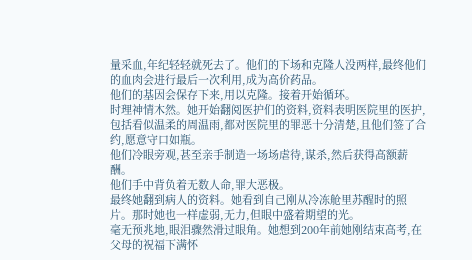量采血,年纪轻轻就死去了。他们的下场和克隆人没两样,最终他们的血肉会进行最后一次利用,成为高价药品。
他们的基因会保存下来,用以克隆。接着开始循环。
时理神情木然。她开始翻阅医护们的资料,资料表明医院里的医护,包括看似温柔的周温雨,都对医院里的罪恶十分清楚,且他们签了合约,愿意守口如瓶。
他们冷眼旁观,甚至亲手制造一场场虐待,谋杀,然后获得高额薪酬。
他们手中背负着无数人命,罪大恶极。
最终她翻到病人的资料。她看到自己刚从冷冻舱里苏醒时的照片。那时她也一样虚弱,无力,但眼中盛着期望的光。
毫无预兆地,眼泪骤然滑过眼角。她想到200年前她刚结束高考,在父母的祝福下满怀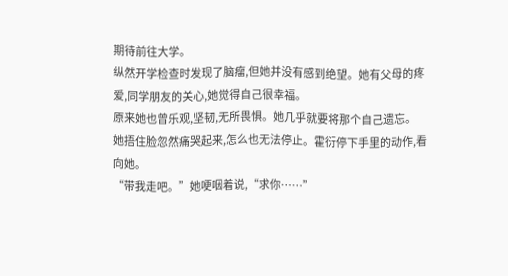期待前往大学。
纵然开学检查时发现了脑瘤,但她并没有感到绝望。她有父母的疼爱,同学朋友的关心,她觉得自己很幸福。
原来她也曾乐观,坚韧,无所畏惧。她几乎就要将那个自己遗忘。
她捂住脸忽然痛哭起来,怎么也无法停止。霍衍停下手里的动作,看向她。
“带我走吧。”她哽咽着说,“求你……”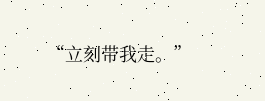“立刻带我走。”